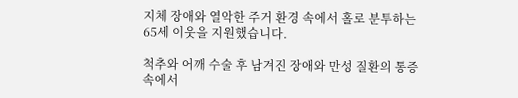지체 장애와 열악한 주거 환경 속에서 홀로 분투하는 65세 이웃을 지원했습니다.

척추와 어깨 수술 후 남겨진 장애와 만성 질환의 통증 속에서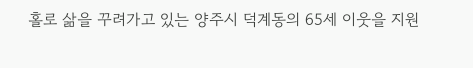홀로 삶을 꾸려가고 있는 양주시 덕계동의 65세 이웃을 지원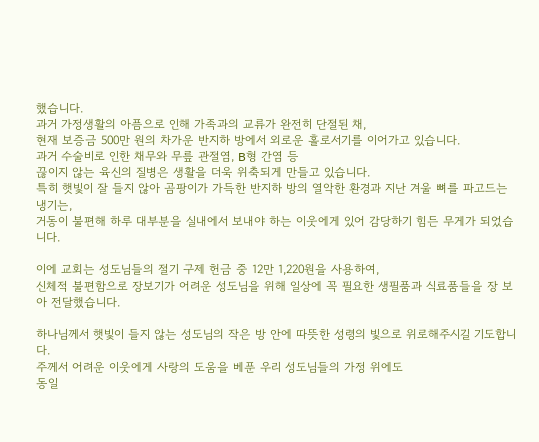했습니다.
과거 가정생활의 아픔으로 인해 가족과의 교류가 완전히 단절된 채,
현재 보증금 500만 원의 차가운 반지하 방에서 외로운 홀로서기를 이어가고 있습니다.
과거 수술비로 인한 채무와 무릎 관절염, B형 간염 등
끊이지 않는 육신의 질병은 생활을 더욱 위축되게 만들고 있습니다.
특히 햇빛이 잘 들지 않아 곰팡이가 가득한 반지하 방의 열악한 환경과 지난 겨울 뼈를 파고드는 냉기는,
거동이 불편해 하루 대부분을 실내에서 보내야 하는 이웃에게 있어 감당하기 힘든 무게가 되었습니다.

이에 교회는 성도님들의 절기 구제 헌금 중 12만 1,220원을 사용하여,
신체적 불편함으로 장보기가 어려운 성도님을 위해 일상에 꼭 필요한 생필품과 식료품들을 장 보아 전달했습니다.

하나님께서 햇빛이 들지 않는 성도님의 작은 방 안에 따뜻한 성령의 빛으로 위로해주시길 기도합니다.
주께서 어려운 이웃에게 사랑의 도움을 베푼 우리 성도님들의 가정 위에도
동일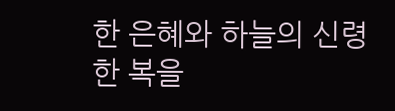한 은혜와 하늘의 신령한 복을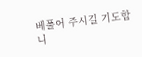베풀어 주시길 기도합니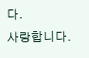다.
사랑합니다.